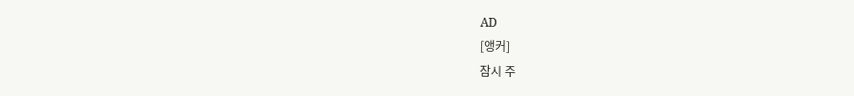AD
[앵커]
잠시 주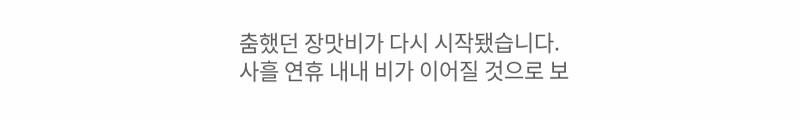춤했던 장맛비가 다시 시작됐습니다.
사흘 연휴 내내 비가 이어질 것으로 보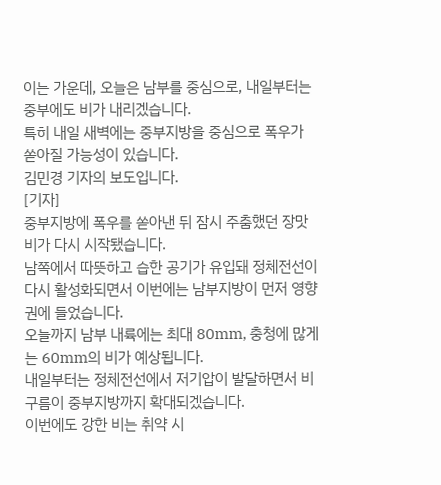이는 가운데, 오늘은 남부를 중심으로, 내일부터는 중부에도 비가 내리겠습니다.
특히 내일 새벽에는 중부지방을 중심으로 폭우가 쏟아질 가능성이 있습니다.
김민경 기자의 보도입니다.
[기자]
중부지방에 폭우를 쏟아낸 뒤 잠시 주춤했던 장맛비가 다시 시작됐습니다.
남쪽에서 따뜻하고 습한 공기가 유입돼 정체전선이 다시 활성화되면서 이번에는 남부지방이 먼저 영향권에 들었습니다.
오늘까지 남부 내륙에는 최대 80mm, 충청에 많게는 60mm의 비가 예상됩니다.
내일부터는 정체전선에서 저기압이 발달하면서 비구름이 중부지방까지 확대되겠습니다.
이번에도 강한 비는 취약 시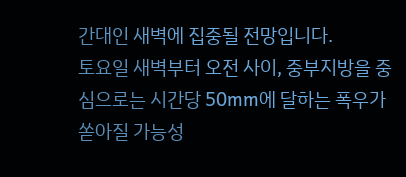간대인 새벽에 집중될 전망입니다.
토요일 새벽부터 오전 사이, 중부지방을 중심으로는 시간당 50mm에 달하는 폭우가 쏟아질 가능성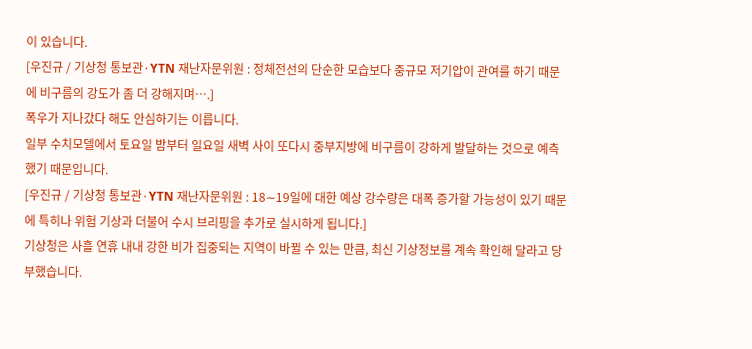이 있습니다.
[우진규 / 기상청 통보관·YTN 재난자문위원 : 정체전선의 단순한 모습보다 중규모 저기압이 관여를 하기 때문에 비구름의 강도가 좀 더 강해지며….]
폭우가 지나갔다 해도 안심하기는 이릅니다.
일부 수치모델에서 토요일 밤부터 일요일 새벽 사이 또다시 중부지방에 비구름이 강하게 발달하는 것으로 예측했기 때문입니다.
[우진규 / 기상청 통보관·YTN 재난자문위원 : 18∼19일에 대한 예상 강수량은 대폭 증가할 가능성이 있기 때문에 특히나 위험 기상과 더불어 수시 브리핑을 추가로 실시하게 됩니다.]
기상청은 사흘 연휴 내내 강한 비가 집중되는 지역이 바뀔 수 있는 만큼, 최신 기상정보를 계속 확인해 달라고 당부했습니다.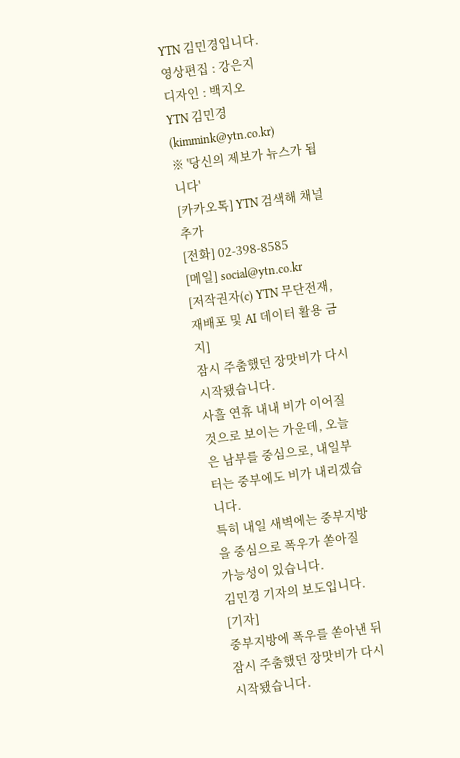YTN 김민경입니다.
영상편집 : 강은지
디자인 : 백지오
YTN 김민경 (kimmink@ytn.co.kr)
※ '당신의 제보가 뉴스가 됩니다'
[카카오톡] YTN 검색해 채널 추가
[전화] 02-398-8585
[메일] social@ytn.co.kr
[저작권자(c) YTN 무단전재, 재배포 및 AI 데이터 활용 금지]
잠시 주춤했던 장맛비가 다시 시작됐습니다.
사흘 연휴 내내 비가 이어질 것으로 보이는 가운데, 오늘은 남부를 중심으로, 내일부터는 중부에도 비가 내리겠습니다.
특히 내일 새벽에는 중부지방을 중심으로 폭우가 쏟아질 가능성이 있습니다.
김민경 기자의 보도입니다.
[기자]
중부지방에 폭우를 쏟아낸 뒤 잠시 주춤했던 장맛비가 다시 시작됐습니다.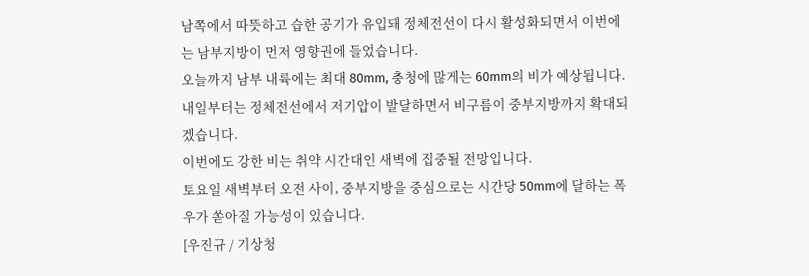남쪽에서 따뜻하고 습한 공기가 유입돼 정체전선이 다시 활성화되면서 이번에는 남부지방이 먼저 영향권에 들었습니다.
오늘까지 남부 내륙에는 최대 80mm, 충청에 많게는 60mm의 비가 예상됩니다.
내일부터는 정체전선에서 저기압이 발달하면서 비구름이 중부지방까지 확대되겠습니다.
이번에도 강한 비는 취약 시간대인 새벽에 집중될 전망입니다.
토요일 새벽부터 오전 사이, 중부지방을 중심으로는 시간당 50mm에 달하는 폭우가 쏟아질 가능성이 있습니다.
[우진규 / 기상청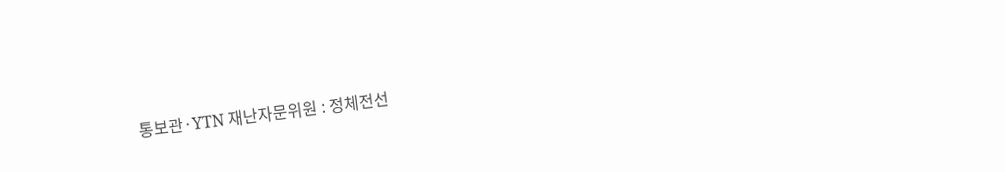통보관·YTN 재난자문위원 : 정체전선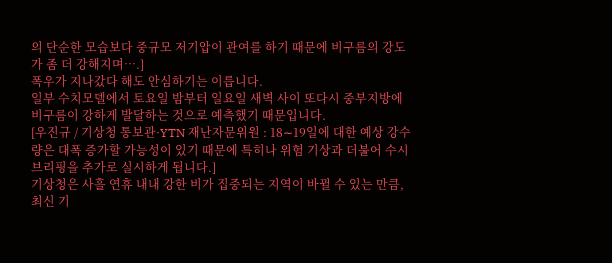의 단순한 모습보다 중규모 저기압이 관여를 하기 때문에 비구름의 강도가 좀 더 강해지며….]
폭우가 지나갔다 해도 안심하기는 이릅니다.
일부 수치모델에서 토요일 밤부터 일요일 새벽 사이 또다시 중부지방에 비구름이 강하게 발달하는 것으로 예측했기 때문입니다.
[우진규 / 기상청 통보관·YTN 재난자문위원 : 18∼19일에 대한 예상 강수량은 대폭 증가할 가능성이 있기 때문에 특히나 위험 기상과 더불어 수시 브리핑을 추가로 실시하게 됩니다.]
기상청은 사흘 연휴 내내 강한 비가 집중되는 지역이 바뀔 수 있는 만큼, 최신 기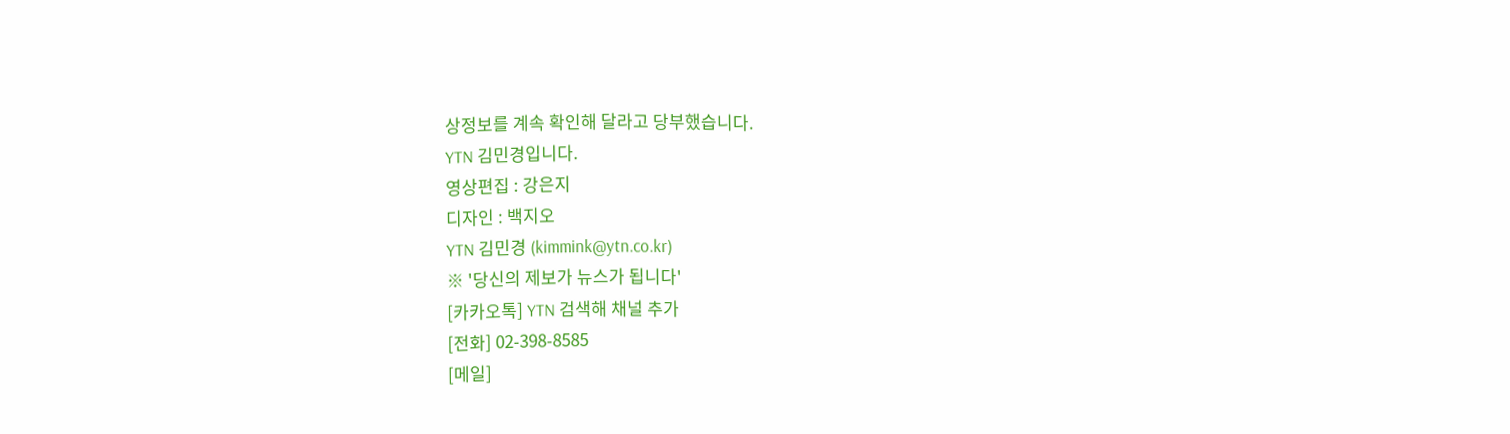상정보를 계속 확인해 달라고 당부했습니다.
YTN 김민경입니다.
영상편집 : 강은지
디자인 : 백지오
YTN 김민경 (kimmink@ytn.co.kr)
※ '당신의 제보가 뉴스가 됩니다'
[카카오톡] YTN 검색해 채널 추가
[전화] 02-398-8585
[메일]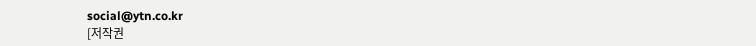social@ytn.co.kr
[저작권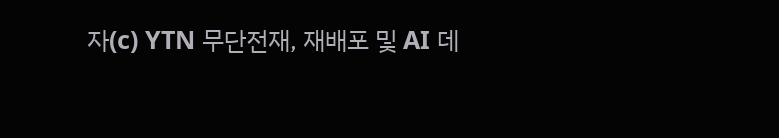자(c) YTN 무단전재, 재배포 및 AI 데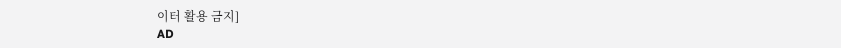이터 활용 금지]
AD